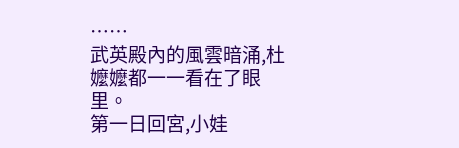……
武英殿內的風雲暗涌,杜嬤嬤都一一看在了眼里。
第一日回宮,小娃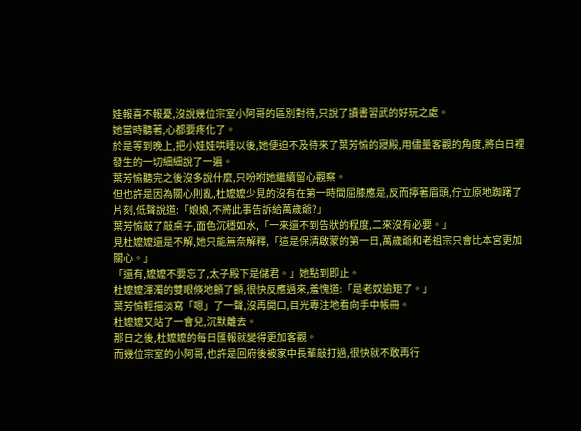娃報喜不報憂,沒說幾位宗室小阿哥的區別對待,只說了讀書習武的好玩之處。
她當時聽著,心都要疼化了。
於是等到晚上,把小娃娃哄睡以後,她便迫不及待來了葉芳愉的寢殿,用儘量客觀的角度,將白日裡發生的一切細細說了一遍。
葉芳愉聽完之後沒多說什麼,只吩咐她繼續留心觀察。
但也許是因為關心則亂,杜嬤嬤少見的沒有在第一時間屈膝應是,反而擰著眉頭,佇立原地踟躇了片刻,低聲說道:「娘娘,不將此事告訴給萬歲爺?」
葉芳愉敲了敲桌子,面色沉穩如水,「一來還不到告狀的程度,二來沒有必要。」
見杜嬤嬤還是不解,她只能無奈解釋,「這是保清啟蒙的第一日,萬歲爺和老祖宗只會比本宮更加關心。」
「還有,嬤嬤不要忘了,太子殿下是儲君。」她點到即止。
杜嬤嬤渾濁的雙眼倏地顫了顫,很快反應過來,羞愧道:「是老奴逾矩了。」
葉芳愉輕描淡寫「嗯」了一聲,沒再開口,目光專注地看向手中帳冊。
杜嬤嬤又站了一會兒,沉默離去。
那日之後,杜嬤嬤的每日匯報就變得更加客觀。
而幾位宗室的小阿哥,也許是回府後被家中長輩敲打過,很快就不敢再行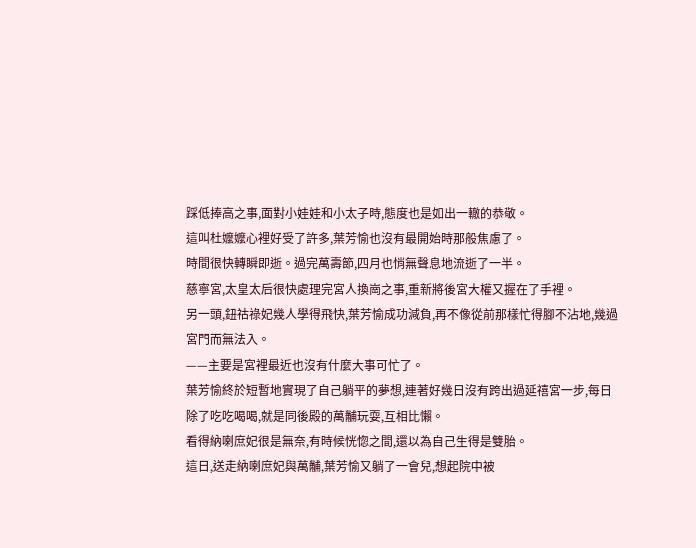踩低捧高之事,面對小娃娃和小太子時,態度也是如出一轍的恭敬。
這叫杜嬤嬤心裡好受了許多,葉芳愉也沒有最開始時那般焦慮了。
時間很快轉瞬即逝。過完萬壽節,四月也悄無聲息地流逝了一半。
慈寧宮,太皇太后很快處理完宮人換崗之事,重新將後宮大權又握在了手裡。
另一頭,鈕祜祿妃幾人學得飛快,葉芳愉成功減負,再不像從前那樣忙得腳不沾地,幾過宮門而無法入。
——主要是宮裡最近也沒有什麼大事可忙了。
葉芳愉終於短暫地實現了自己躺平的夢想,連著好幾日沒有跨出過延禧宮一步,每日除了吃吃喝喝,就是同後殿的萬黼玩耍,互相比懶。
看得納喇庶妃很是無奈,有時候恍惚之間,還以為自己生得是雙胎。
這日,送走納喇庶妃與萬黼,葉芳愉又躺了一會兒,想起院中被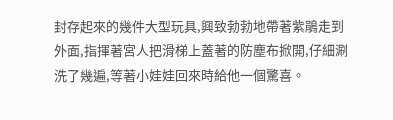封存起來的幾件大型玩具,興致勃勃地帶著紫鵑走到外面,指揮著宮人把滑梯上蓋著的防塵布掀開,仔細涮洗了幾遍,等著小娃娃回來時給他一個驚喜。